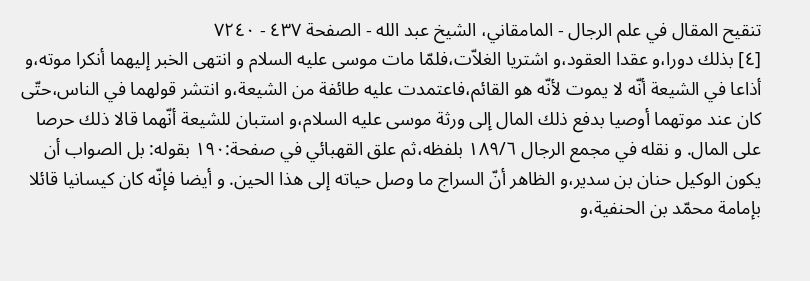تنقيح المقال في علم الرجال - المامقاني، الشيخ عبد الله - الصفحة ٤٣٧ - ٧٢٤٠
[٤] بذلك دورا،و عقدا العقود،و اشتريا الغلاّت،فلمّا مات موسى عليه السلام و انتهى الخبر إليهما أنكرا موته،و أذاعا في الشيعة أنّه لا يموت لأنّه هو القائم،فاعتمدت عليه طائفة من الشيعة،و انتشر قولهما في الناس،حتّى كان عند موتهما أوصيا بدفع ذلك المال إلى ورثة موسى عليه السلام،و استبان للشيعة أنّهما قالا ذلك حرصا على المال. و نقله في مجمع الرجال ١٨٩/٦ بلفظه،ثم علق القهبائي في صفحة:١٩٠ بقوله: بل الصواب أن يكون الوكيل حنان بن سدير،و الظاهر أنّ السراج ما وصل حياته إلى هذا الحين. و أيضا فإنّه كان كيسانيا قائلا بإمامة محمّد بن الحنفية،و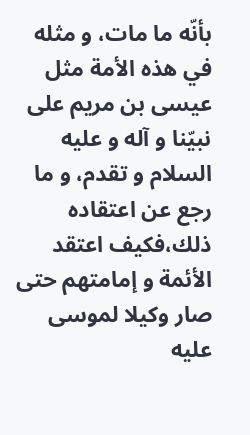بأنّه ما مات، و مثله في هذه الأمة مثل عيسى بن مريم على نبيّنا و آله و عليه السلام و تقدم، و ما رجع عن اعتقاده ذلك،فكيف اعتقد الأئمة و إمامتهم حتى صار وكيلا لموسى عليه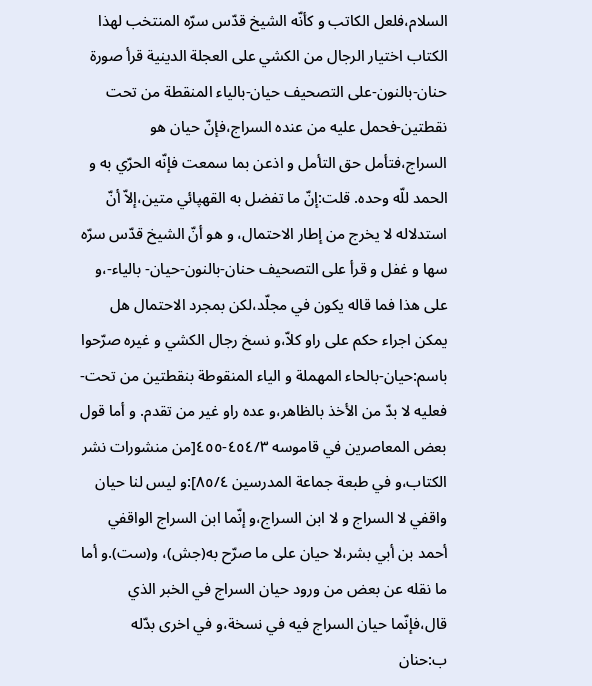السلام،فلعل الكاتب و كأنّه الشيخ قدّس سرّه المنتخب لهذا الكتاب اختيار الرجال من الكشي على العجلة الدينية قرأ صورة حنان-بالنون-على التصحيف حيان-بالياء المنقطة من تحت نقطتين-فحمل عليه من عنده السراج،فإنّ حيان هو السراج،فتأمل حق التأمل و اذعن بما سمعت فإنّه الحرّي به و الحمد للّه وحده. قلت:إنّ ما تفضل به القهپائي متين،إلاّ أنّ استدلاله لا يخرج من إطار الاحتمال، و هو أنّ الشيخ قدّس سرّه سها و غفل و قرأ على التصحيف حنان-بالنون-حيان- بالياء-،و على هذا فما قاله يكون في مجلّد،لكن بمجرد الاحتمال هل يمكن اجراء حكم على راو كلاّ،و نسخ رجال الكشي و غيره صرّحوا باسم:حيان-بالحاء المهملة و الياء المنقوطة بنقطتين من تحت-فعليه لا بدّ من الأخذ بالظاهر،و عده راو غير من تقدم. و أما قول بعض المعاصرين في قاموسه ٤٥٤/٣-٤٥٥[من منشورات نشر الكتاب،و في طبعة جماعة المدرسين ٨٥/٤]:و ليس لنا حيان واقفي لا السراج و لا ابن السراج،و إنّما ابن السراج الواقفي أحمد بن أبي بشر،لا حيان على ما صرّح به(جش)، و(ست).و أما ما نقله عن بعض من ورود حيان السراج في الخبر الذي قال،فإنّما حيان السراج فيه في نسخة،و في اخرى بدّله ب:حنان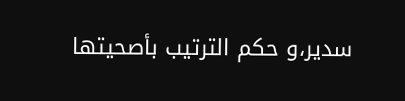سدير،و حكم الترتيب بأصحيتها